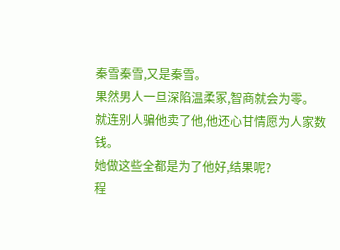秦雪秦雪,又是秦雪。
果然男人一旦深陷温柔冢,智商就会为零。
就连别人骗他卖了他,他还心甘情愿为人家数钱。
她做这些全都是为了他好,结果呢?
程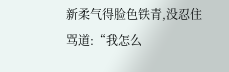新柔气得脸色铁青,没忍住骂道:“我怎么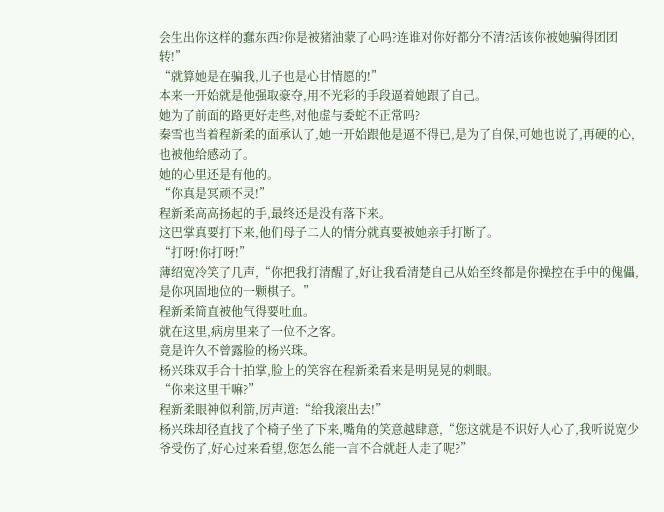会生出你这样的蠢东西?你是被猪油蒙了心吗?连谁对你好都分不清?活该你被她骗得团团转!”
“就算她是在骗我,儿子也是心甘情愿的!”
本来一开始就是他强取豪夺,用不光彩的手段逼着她跟了自己。
她为了前面的路更好走些,对他虚与委蛇不正常吗?
秦雪也当着程新柔的面承认了,她一开始跟他是逼不得已,是为了自保,可她也说了,再硬的心,也被他给感动了。
她的心里还是有他的。
“你真是冥顽不灵!”
程新柔高高扬起的手,最终还是没有落下来。
这巴掌真要打下来,他们母子二人的情分就真要被她亲手打断了。
“打呀!你打呀!”
薄绍宽冷笑了几声,“你把我打清醒了,好让我看清楚自己从始至终都是你操控在手中的傀儡,是你巩固地位的一颗棋子。”
程新柔简直被他气得要吐血。
就在这里,病房里来了一位不之客。
竟是许久不曾露脸的杨兴珠。
杨兴珠双手合十拍掌,脸上的笑容在程新柔看来是明晃晃的刺眼。
“你来这里干嘛?”
程新柔眼神似利箭,厉声道:“给我滚出去!”
杨兴珠却径直找了个椅子坐了下来,嘴角的笑意越肆意,“您这就是不识好人心了,我听说宽少爷受伤了,好心过来看望,您怎么能一言不合就赶人走了呢?”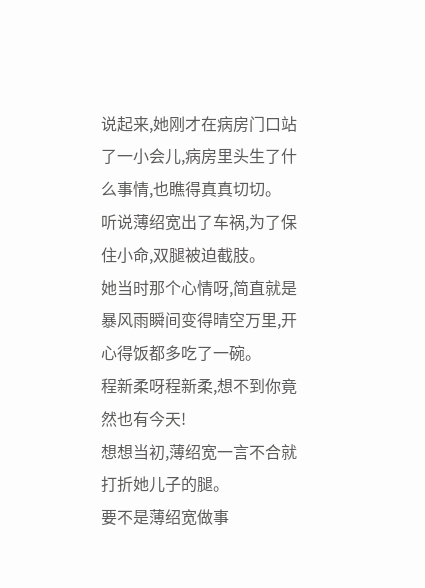说起来,她刚才在病房门口站了一小会儿,病房里头生了什么事情,也瞧得真真切切。
听说薄绍宽出了车祸,为了保住小命,双腿被迫截肢。
她当时那个心情呀,简直就是暴风雨瞬间变得晴空万里,开心得饭都多吃了一碗。
程新柔呀程新柔,想不到你竟然也有今天!
想想当初,薄绍宽一言不合就打折她儿子的腿。
要不是薄绍宽做事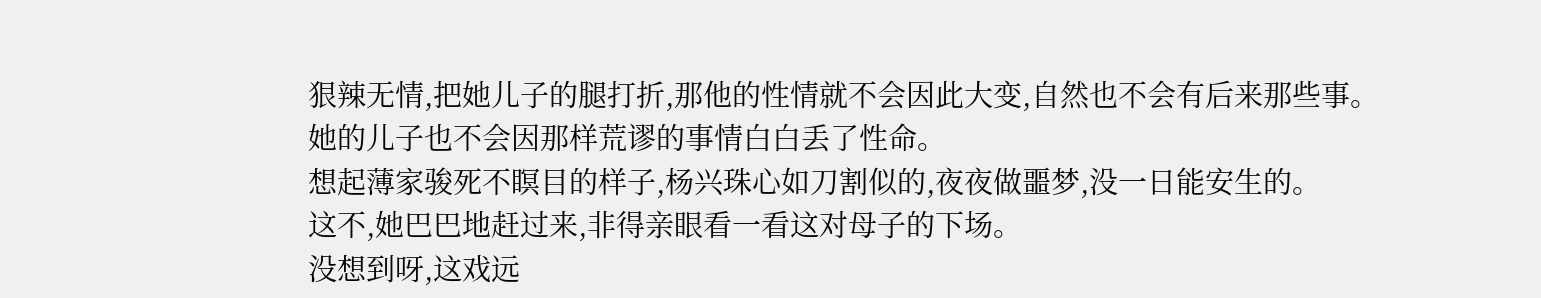狠辣无情,把她儿子的腿打折,那他的性情就不会因此大变,自然也不会有后来那些事。
她的儿子也不会因那样荒谬的事情白白丢了性命。
想起薄家骏死不瞑目的样子,杨兴珠心如刀割似的,夜夜做噩梦,没一日能安生的。
这不,她巴巴地赶过来,非得亲眼看一看这对母子的下场。
没想到呀,这戏远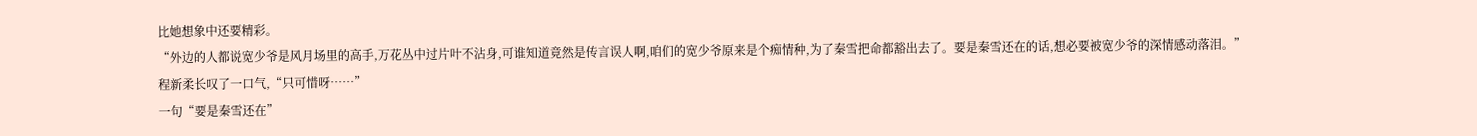比她想象中还要精彩。
“外边的人都说宽少爷是风月场里的高手,万花丛中过片叶不沾身,可谁知道竟然是传言误人啊,咱们的宽少爷原来是个痴情种,为了秦雪把命都豁出去了。要是秦雪还在的话,想必要被宽少爷的深情感动落泪。”
程新柔长叹了一口气,“只可惜呀……”
一句“要是秦雪还在”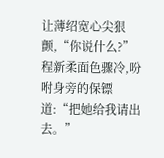让薄绍宽心尖狠颤,“你说什么?”
程新柔面色骤冷,吩咐身旁的保镖道:“把她给我请出去。”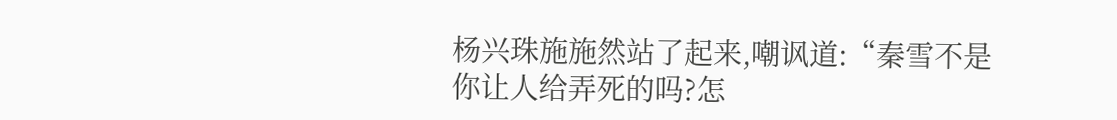杨兴珠施施然站了起来,嘲讽道:“秦雪不是你让人给弄死的吗?怎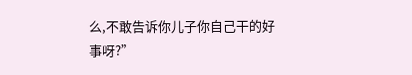么,不敢告诉你儿子你自己干的好事呀?”